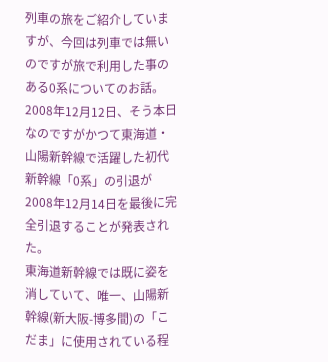列車の旅をご紹介していますが、今回は列車では無いのですが旅で利用した事のある0系についてのお話。
2008年12月12日、そう本日なのですがかつて東海道・山陽新幹線で活躍した初代新幹線「0系」の引退が2008年12月14日を最後に完全引退することが発表された。
東海道新幹線では既に姿を消していて、唯一、山陽新幹線(新大阪-博多間)の「こだま」に使用されている程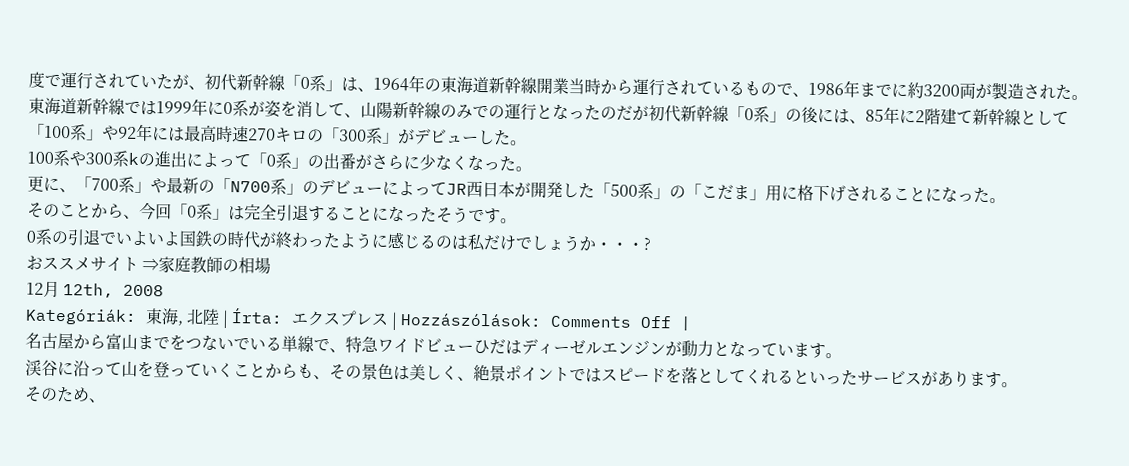度で運行されていたが、初代新幹線「0系」は、1964年の東海道新幹線開業当時から運行されているもので、1986年までに約3200両が製造された。
東海道新幹線では1999年に0系が姿を消して、山陽新幹線のみでの運行となったのだが初代新幹線「0系」の後には、85年に2階建て新幹線として「100系」や92年には最高時速270キロの「300系」がデビューした。
100系や300系kの進出によって「0系」の出番がさらに少なくなった。
更に、「700系」や最新の「N700系」のデビューによってJR西日本が開発した「500系」の「こだま」用に格下げされることになった。
そのことから、今回「0系」は完全引退することになったそうです。
0系の引退でいよいよ国鉄の時代が終わったように感じるのは私だけでしょうか・・・?
おススメサイト ⇒家庭教師の相場
12月 12th, 2008
Kategóriák: 東海, 北陸 | Írta: エクスプレス | Hozzászólások: Comments Off |
名古屋から富山までをつないでいる単線で、特急ワイドビューひだはディーゼルエンジンが動力となっています。
渓谷に沿って山を登っていくことからも、その景色は美しく、絶景ポイントではスピードを落としてくれるといったサービスがあります。
そのため、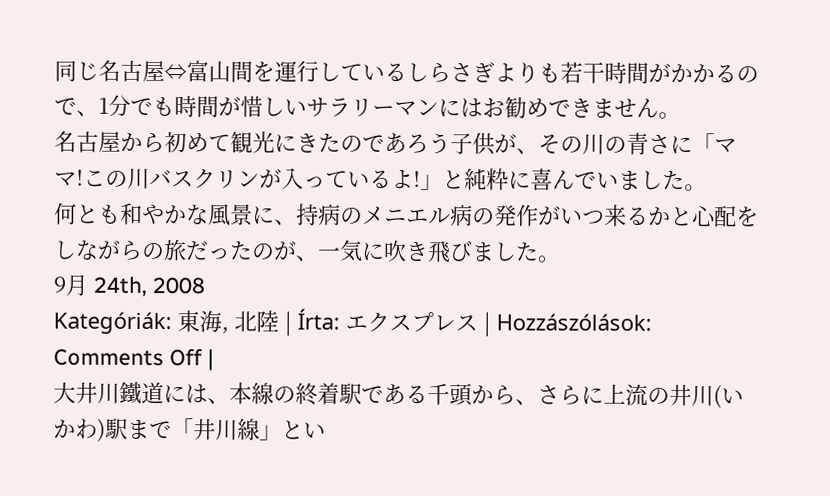同じ名古屋⇔富山間を運行しているしらさぎよりも若干時間がかかるので、1分でも時間が惜しいサラリーマンにはお勧めできません。
名古屋から初めて観光にきたのであろう子供が、その川の青さに「ママ!この川バスクリンが入っているよ!」と純粋に喜んでいました。
何とも和やかな風景に、持病のメニエル病の発作がいつ来るかと心配をしながらの旅だったのが、一気に吹き飛びました。
9月 24th, 2008
Kategóriák: 東海, 北陸 | Írta: エクスプレス | Hozzászólások: Comments Off |
大井川鐵道には、本線の終着駅である千頭から、さらに上流の井川(いかわ)駅まで「井川線」とい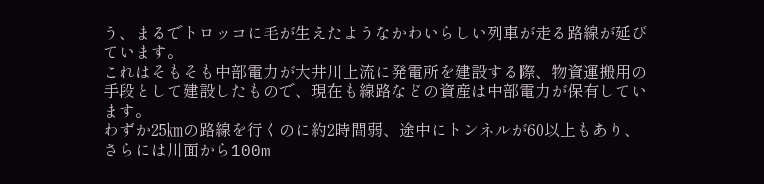う、まるでトロッコに毛が生えたようなかわいらしい列車が走る路線が延びています。
これはそもそも中部電力が大井川上流に発電所を建設する際、物資運搬用の手段として建設したもので、現在も線路などの資産は中部電力が保有しています。
わずか25㎞の路線を行くのに約2時間弱、途中にトンネルが60以上もあり、さらには川面から100m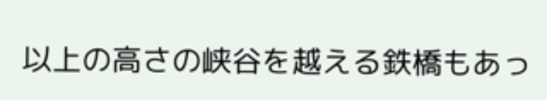以上の高さの峡谷を越える鉄橋もあっ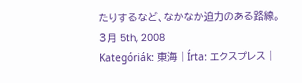たりするなど、なかなか迫力のある路線。
3月 5th, 2008
Kategóriák: 東海 | Írta: エクスプレス |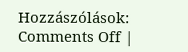Hozzászólások: Comments Off |